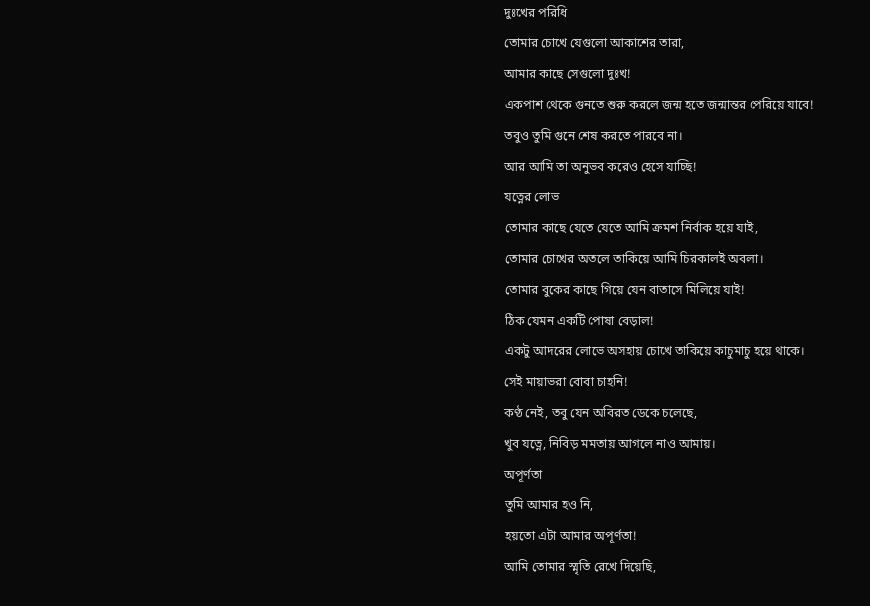দুঃখের পরিধি
তোমার চোখে যেগুলো আকাশের তারা,
আমার কাছে সেগুলো দুঃখ!
একপাশ থেকে গুনতে শুরু করলে জন্ম হতে জন্মান্তর পেরিয়ে যাবে!
তবুও তুমি গুনে শেষ করতে পারবে না।
আর আমি তা অনুভব করেও হেসে যাচ্ছি!
যত্নের লোভ
তোমার কাছে যেতে যেতে আমি ক্রমশ নির্বাক হয়ে যাই,
তোমার চোখের অতলে তাকিয়ে আমি চিরকালই অবলা।
তোমার বুকের কাছে গিয়ে যেন বাতাসে মিলিয়ে যাই!
ঠিক যেমন একটি পোষা বেড়াল!
একটু আদরের লোভে অসহায় চোখে তাকিয়ে কাচুমাচু হয়ে থাকে।
সেই মায়াভরা বোবা চাহনি!
কণ্ঠ নেই, তবু যেন অবিরত ডেকে চলেছে,
খুব যত্নে, নিবিড় মমতায় আগলে নাও আমায়।
অপূর্ণতা
তুমি আমার হও নি,
হয়তো এটা আমার অপূর্ণতা!
আমি তোমার স্মৃতি রেখে দিয়েছি,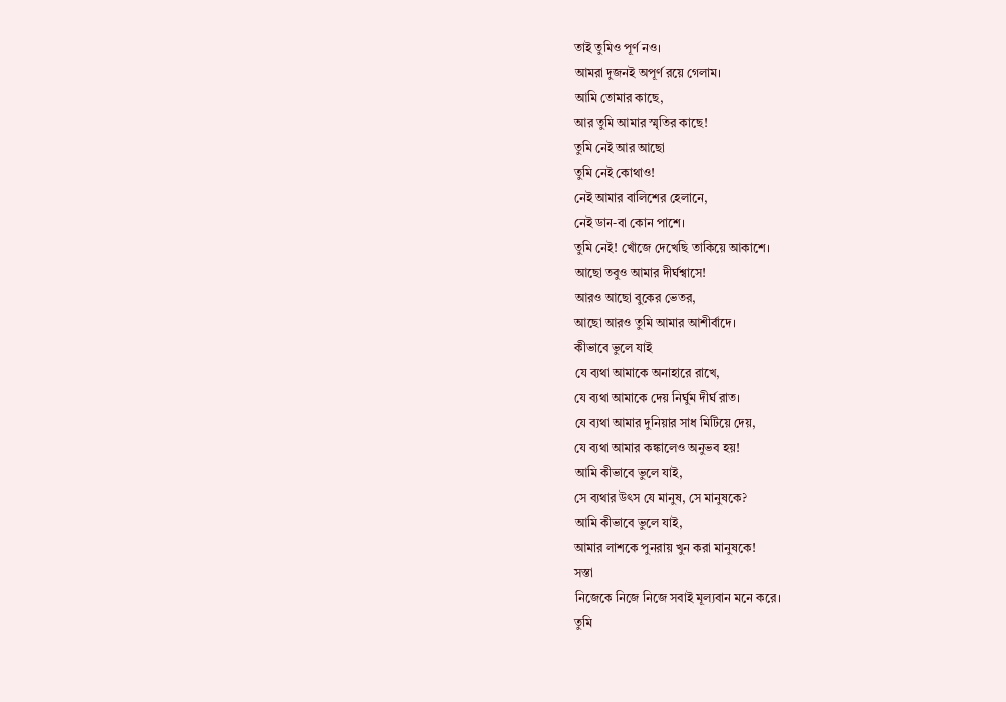তাই তুমিও পূর্ণ নও।
আমরা দুজনই অপূর্ণ রয়ে গেলাম।
আমি তোমার কাছে,
আর তুমি আমার স্মৃতির কাছে!
তুমি নেই আর আছো
তুমি নেই কোথাও!
নেই আমার বালিশের হেলানে,
নেই ডান-বা কোন পাশে।
তুমি নেই! খোঁজে দেখেছি তাকিয়ে আকাশে।
আছো তবুও আমার দীর্ঘশ্বাসে!
আরও আছো বুকের ভেতর,
আছো আরও তুমি আমার আশীর্বাদে।
কীভাবে ভুলে যাই
যে ব্যথা আমাকে অনাহারে রাখে,
যে ব্যথা আমাকে দেয় নির্ঘুম দীর্ঘ রাত।
যে ব্যথা আমার দুনিয়ার সাধ মিটিয়ে দেয়,
যে ব্যথা আমার কঙ্কালেও অনুভব হয়!
আমি কীভাবে ভুলে যাই,
সে ব্যথার উৎস যে মানুষ, সে মানুষকে?
আমি কীভাবে ভুলে যাই,
আমার লাশকে পুনরায় খুন করা মানুষকে!
সস্তা
নিজেকে নিজে নিজে সবাই মূল্যবান মনে করে।
তুমি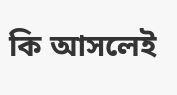কি আসলেই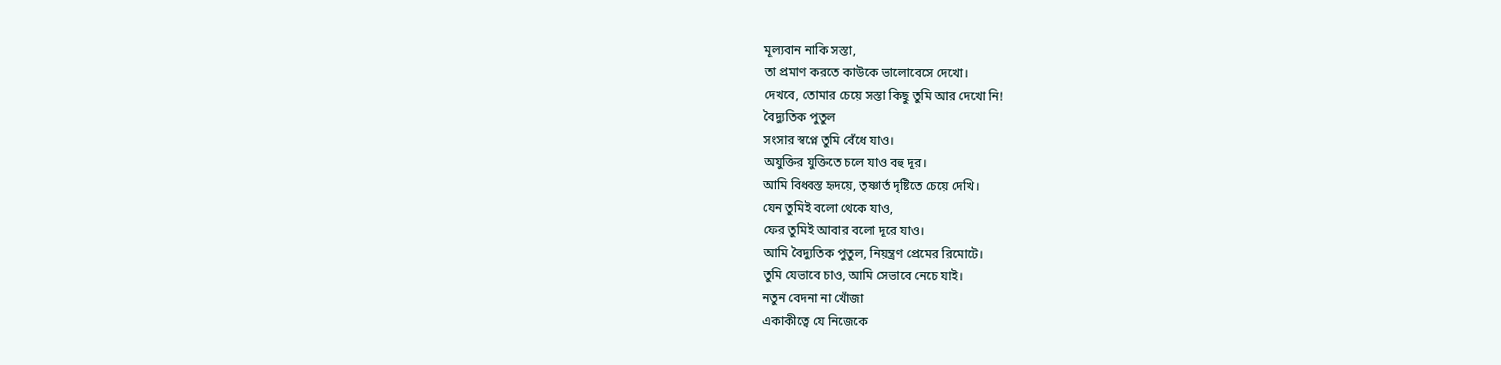মূল্যবান নাকি সস্তা,
তা প্রমাণ করতে কাউকে ভালোবেসে দেখো।
দেখবে, তোমার চেয়ে সস্তা কিছু তুমি আর দেখো নি!
বৈদ্যুতিক পুতুল
সংসার স্বপ্নে তুমি বেঁধে যাও।
অযুক্তির যুক্তিতে চলে যাও বহু দূর।
আমি বিধ্বস্ত হৃদয়ে, তৃষ্ণার্ত দৃষ্টিতে চেয়ে দেখি।
যেন তুমিই বলো থেকে যাও,
ফের তুমিই আবার বলো দূরে যাও।
আমি বৈদ্যুতিক পুতুল, নিয়ন্ত্রণ প্রেমের রিমোটে।
তুমি যেভাবে চাও, আমি সেভাবে নেচে যাই।
নতুন বেদনা না খোঁজা
একাকীত্বে যে নিজেকে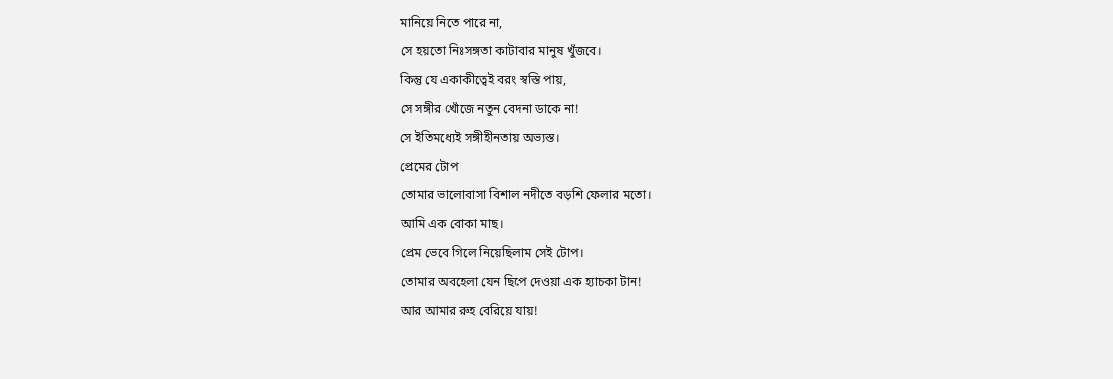মানিয়ে নিতে পারে না,
সে হয়তো নিঃসঙ্গতা কাটাবার মানুষ খুঁজবে।
কিন্তু যে একাকীত্বেই বরং স্বস্তি পায়,
সে সঙ্গীর খোঁজে নতুন বেদনা ডাকে না!
সে ইতিমধ্যেই সঙ্গীহীনতায় অভ্যস্ত।
প্রেমের টোপ
তোমার ভালোবাসা বিশাল নদীতে বড়শি ফেলার মতো।
আমি এক বোকা মাছ।
প্রেম ভেবে গিলে নিয়েছিলাম সেই টোপ।
তোমার অবহেলা যেন ছিপে দেওয়া এক হ্যাচকা টান!
আর আমার রুহ বেরিয়ে যায়!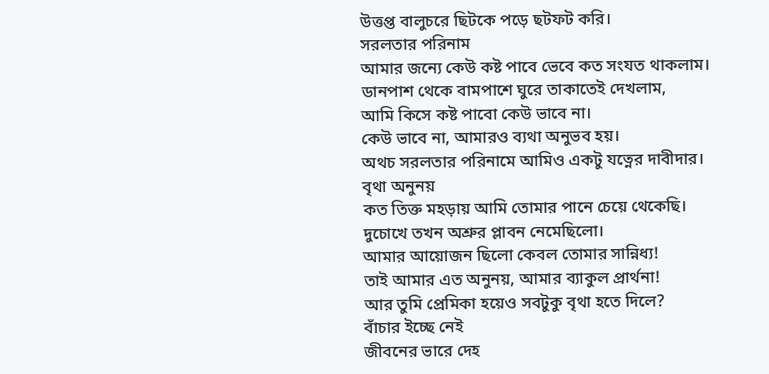উত্তপ্ত বালুচরে ছিটকে পড়ে ছটফট করি।
সরলতার পরিনাম
আমার জন্যে কেউ কষ্ট পাবে ভেবে কত সংযত থাকলাম।
ডানপাশ থেকে বামপাশে ঘুরে তাকাতেই দেখলাম,
আমি কিসে কষ্ট পাবো কেউ ভাবে না।
কেউ ভাবে না, আমারও ব্যথা অনুভব হয়।
অথচ সরলতার পরিনামে আমিও একটু যত্নের দাবীদার।
বৃথা অনুনয়
কত তিক্ত মহড়ায় আমি তোমার পানে চেয়ে থেকেছি।
দুচোখে তখন অশ্রুর প্লাবন নেমেছিলো।
আমার আয়োজন ছিলো কেবল তোমার সান্নিধ্য!
তাই আমার এত অনুনয়, আমার ব্যাকুল প্রার্থনা!
আর তুমি প্রেমিকা হয়েও সবটুকু বৃথা হতে দিলে?
বাঁচার ইচ্ছে নেই
জীবনের ভারে দেহ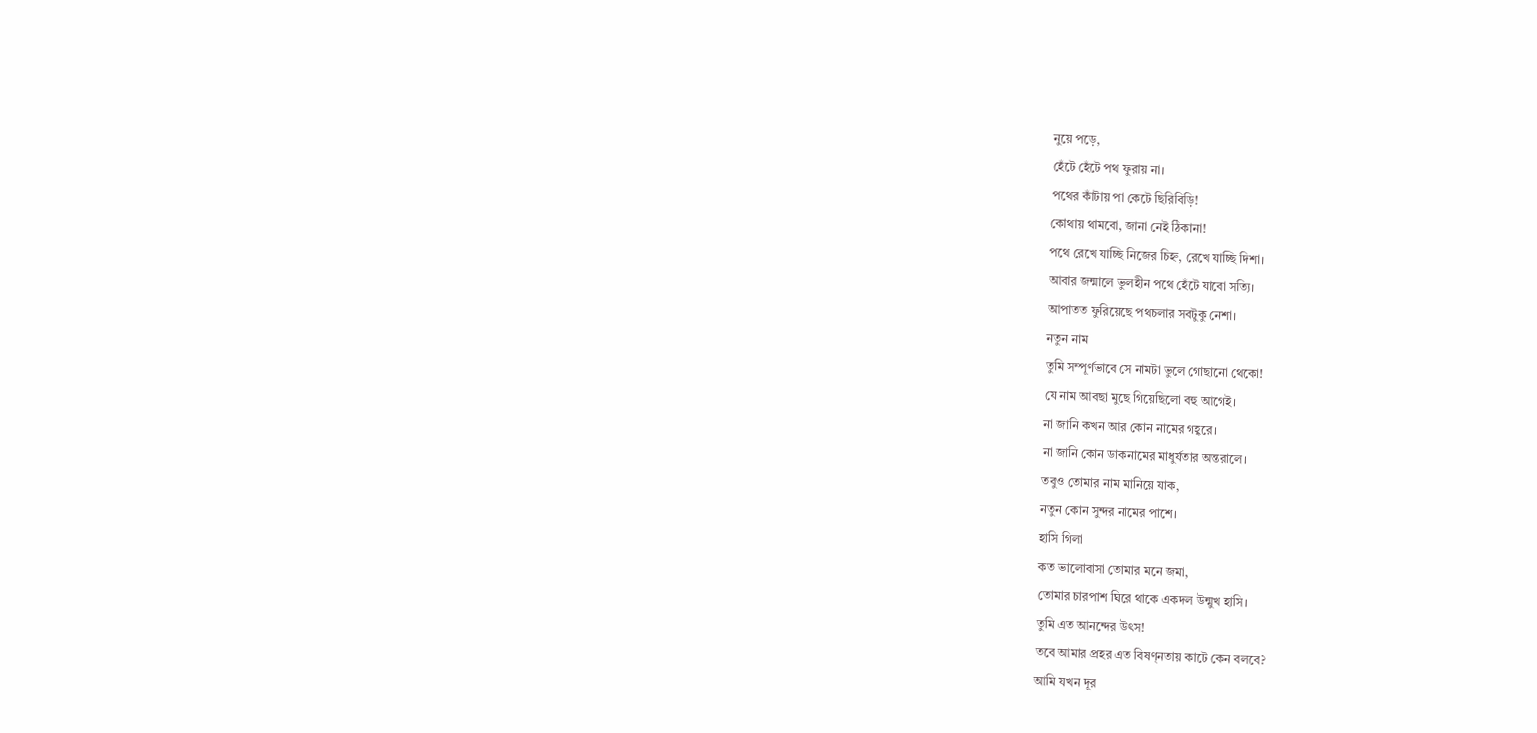নুয়ে পড়ে,
হেঁটে হেঁটে পথ ফুরায় না।
পথের কাঁটায় পা কেটে ছিরিবিড়ি!
কোথায় থামবো, জানা নেই ঠিকানা!
পথে রেখে যাচ্ছি নিজের চিহ্ন, রেখে যাচ্ছি দিশা।
আবার জন্মালে ভুলহীন পথে হেঁটে যাবো সত্যি।
আপাতত ফুরিয়েছে পথচলার সবটুকু নেশা।
নতুন নাম
তুমি সম্পূর্ণভাবে সে নামটা ভুলে গোছানো থেকো!
যে নাম আবছা মুছে গিয়েছিলো বহু আগেই।
না জানি কখন আর কোন নামের গহ্বরে।
না জানি কোন ডাকনামের মাধুর্যতার অন্তরালে।
তবুও তোমার নাম মানিয়ে যাক,
নতুন কোন সুন্দর নামের পাশে।
হাসি গিলা
কত ভালোবাসা তোমার মনে জমা,
তোমার চারপাশ ঘিরে থাকে একদল উন্মুখ হাসি।
তুমি এত আনন্দের উৎস!
তবে আমার প্রহর এত বিষণ্নতায় কাটে কেন বলবে?
আমি যখন দূর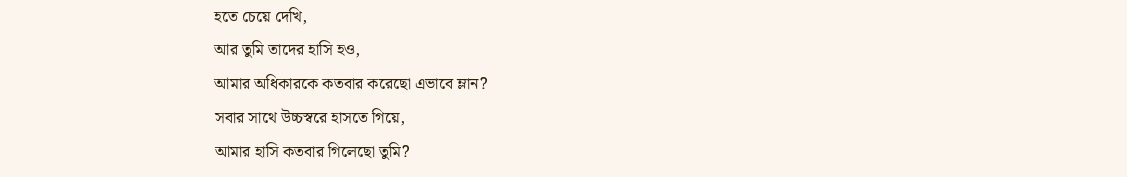হতে চেয়ে দেখি,
আর তুমি তাদের হাসি হও,
আমার অধিকারকে কতবার করেছো এভাবে ম্লান?
সবার সাথে উচ্চস্বরে হাসতে গিয়ে,
আমার হাসি কতবার গিলেছো তুমি?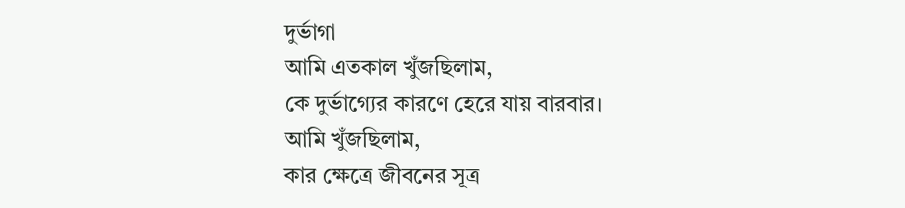দুর্ভাগা
আমি এতকাল খুঁজছিলাম,
কে দুর্ভাগ্যের কারণে হেরে যায় বারবার।
আমি খুঁজছিলাম,
কার ক্ষেত্রে জীবনের সূত্র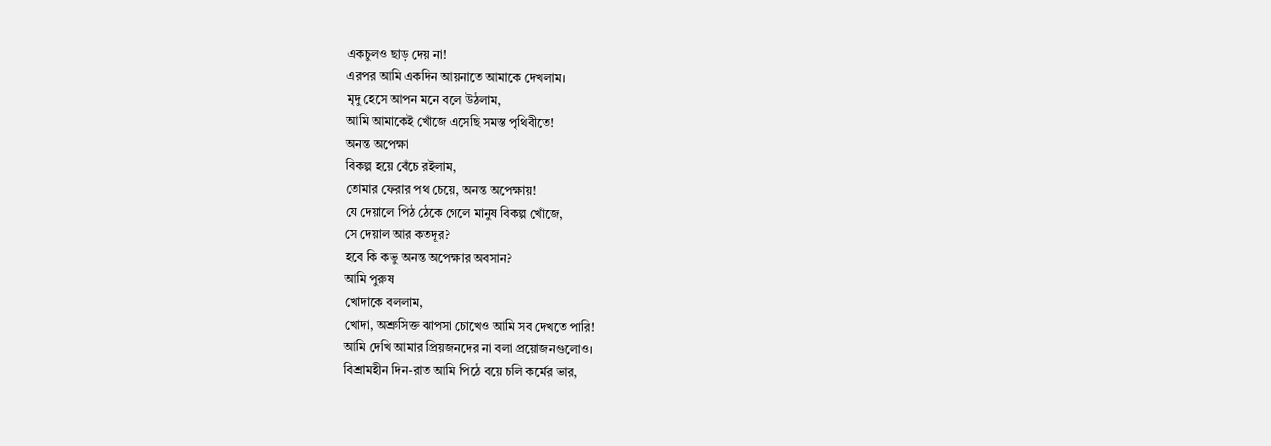একচুলও ছাড় দেয় না!
এরপর আমি একদিন আয়নাতে আমাকে দেখলাম।
মৃদু হেসে আপন মনে বলে উঠলাম,
আমি আমাকেই খোঁজে এসেছি সমস্ত পৃথিবীতে!
অনন্ত অপেক্ষা
বিকল্প হয়ে বেঁচে রইলাম,
তোমার ফেরার পথ চেয়ে, অনন্ত অপেক্ষায়!
যে দেয়ালে পিঠ ঠেকে গেলে মানুষ বিকল্প খোঁজে,
সে দেয়াল আর কতদূর?
হবে কি কভু অনন্ত অপেক্ষার অবসান?
আমি পুরুষ
খোদাকে বললাম,
খোদা, অশ্রুসিক্ত ঝাপসা চোখেও আমি সব দেখতে পারি!
আমি দেখি আমার প্রিয়জনদের না বলা প্রয়োজনগুলোও।
বিশ্রামহীন দিন-রাত আমি পিঠে বয়ে চলি কর্মের ভার,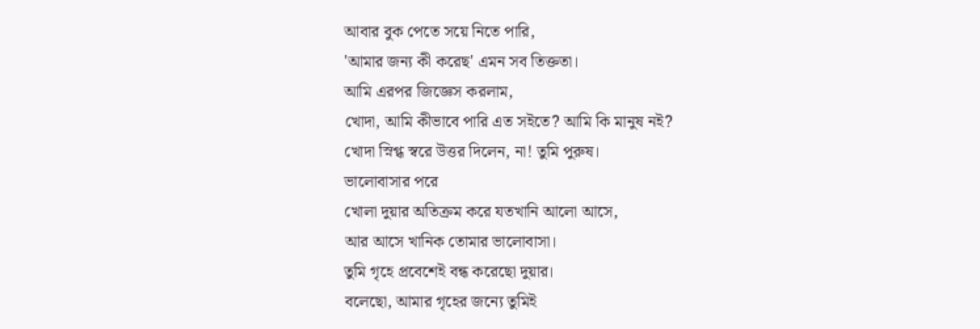আবার বুক পেতে সয়ে নিতে পারি,
'আমার জন্য কী করেছ' এমন সব তিক্ততা।
আমি এরপর জিজ্ঞেস করলাম,
খোদা, আমি কীভাবে পারি এত সইতে? আমি কি মানুষ নই?
খোদা স্নিগ্ধ স্বরে উত্তর দিলেন, না! তুমি পুরুষ।
ভালোবাসার পরে
খোলা দুয়ার অতিক্রম করে যতখানি আলো আসে,
আর আসে খানিক তোমার ভালোবাসা।
তুমি গৃহে প্রবেশেই বন্ধ করেছো দুয়ার।
বলেছো, আমার গৃহের জন্যে তুমিই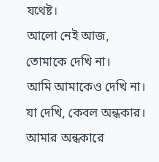যথেষ্ট।
আলো নেই আজ, তোমাকে দেখি না।
আমি আমাকেও দেখি না।
যা দেখি, কেবল অন্ধকার।
আমার অন্ধকারে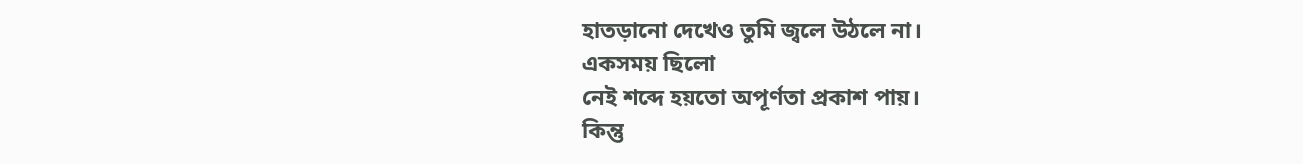হাতড়ানো দেখেও তুমি জ্বলে উঠলে না।
একসময় ছিলো
নেই শব্দে হয়তো অপূর্ণতা প্রকাশ পায়।
কিন্তু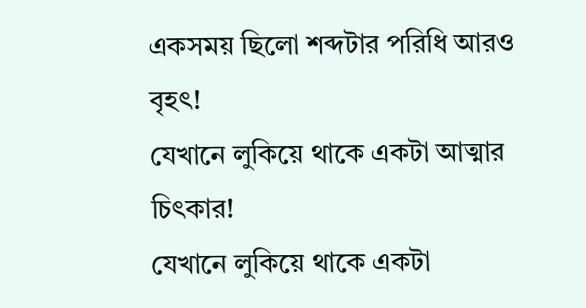একসময় ছিলো শব্দটার পরিধি আরও বৃহৎ!
যেখানে লুকিয়ে থাকে একটা আত্মার চিৎকার!
যেখানে লুকিয়ে থাকে একটা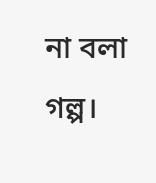না বলা গল্প।